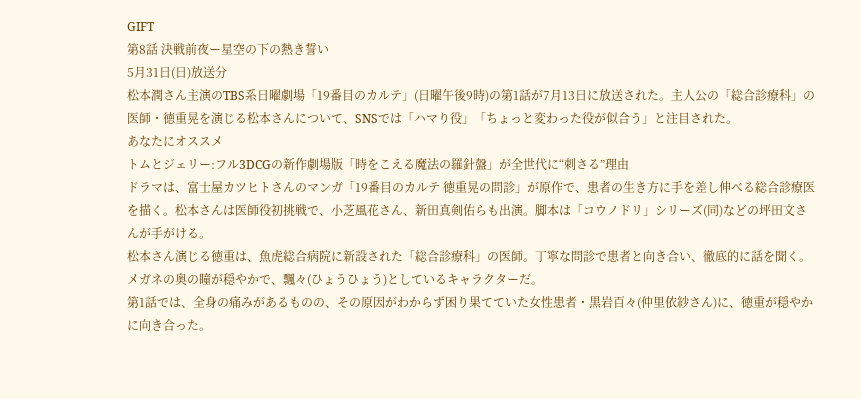GIFT
第8話 決戦前夜ー星空の下の熱き誓い
5月31日(日)放送分
松本潤さん主演のTBS系日曜劇場「19番目のカルテ」(日曜午後9時)の第1話が7月13日に放送された。主人公の「総合診療科」の医師・徳重晃を演じる松本さんについて、SNSでは「ハマり役」「ちょっと変わった役が似合う」と注目された。
あなたにオススメ
トムとジェリー:フル3DCGの新作劇場版「時をこえる魔法の羅針盤」が全世代に“刺さる”理由
ドラマは、富士屋カツヒトさんのマンガ「19番目のカルテ 徳重晃の問診」が原作で、患者の生き方に手を差し伸べる総合診療医を描く。松本さんは医師役初挑戦で、小芝風花さん、新田真剣佑らも出演。脚本は「コウノドリ」シリーズ(同)などの坪田文さんが手がける。
松本さん演じる徳重は、魚虎総合病院に新設された「総合診療科」の医師。丁寧な問診で患者と向き合い、徹底的に話を聞く。メガネの奥の瞳が穏やかで、飄々(ひょうひょう)としているキャラクターだ。
第1話では、全身の痛みがあるものの、その原因がわからず困り果てていた女性患者・黒岩百々(仲里依紗さん)に、徳重が穏やかに向き合った。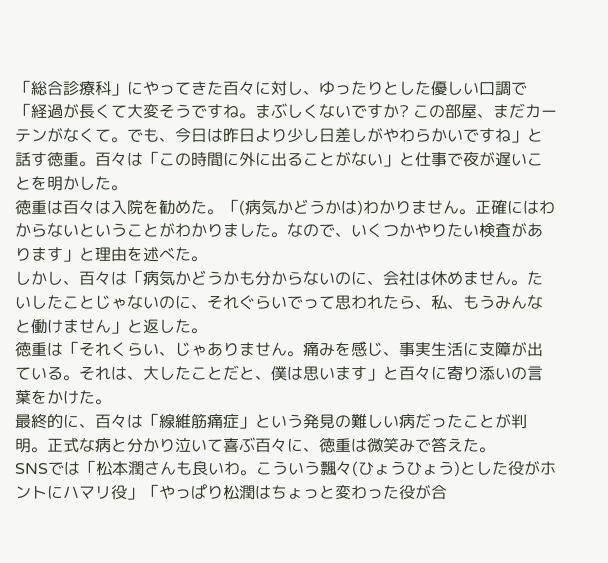「総合診療科」にやってきた百々に対し、ゆったりとした優しい口調で「経過が長くて大変そうですね。まぶしくないですか? この部屋、まだカーテンがなくて。でも、今日は昨日より少し日差しがやわらかいですね」と話す徳重。百々は「この時間に外に出ることがない」と仕事で夜が遅いことを明かした。
徳重は百々は入院を勧めた。「(病気かどうかは)わかりません。正確にはわからないということがわかりました。なので、いくつかやりたい検査があります」と理由を述べた。
しかし、百々は「病気かどうかも分からないのに、会社は休めません。たいしたことじゃないのに、それぐらいでって思われたら、私、もうみんなと働けません」と返した。
徳重は「それくらい、じゃありません。痛みを感じ、事実生活に支障が出ている。それは、大したことだと、僕は思います」と百々に寄り添いの言葉をかけた。
最終的に、百々は「線維筋痛症」という発見の難しい病だったことが判明。正式な病と分かり泣いて喜ぶ百々に、徳重は微笑みで答えた。
SNSでは「松本潤さんも良いわ。こういう飄々(ひょうひょう)とした役がホントにハマリ役」「やっぱり松潤はちょっと変わった役が合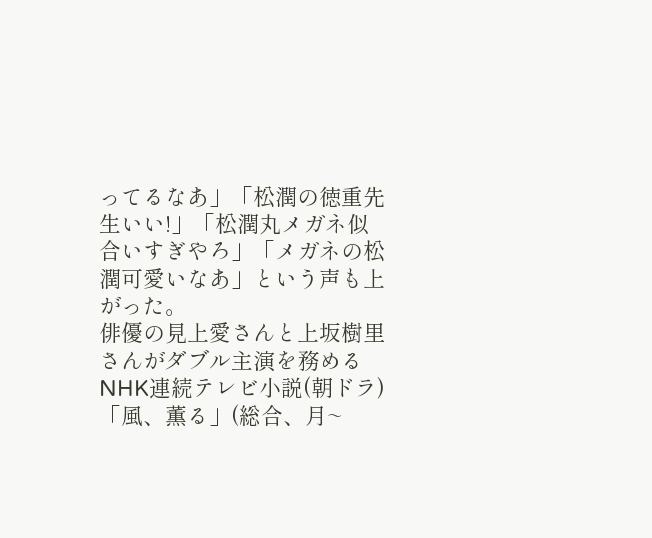ってるなあ」「松潤の徳重先生いい!」「松潤丸メガネ似合いすぎやろ」「メガネの松潤可愛いなあ」という声も上がった。
俳優の見上愛さんと上坂樹里さんがダブル主演を務めるNHK連続テレビ小説(朝ドラ)「風、薫る」(総合、月~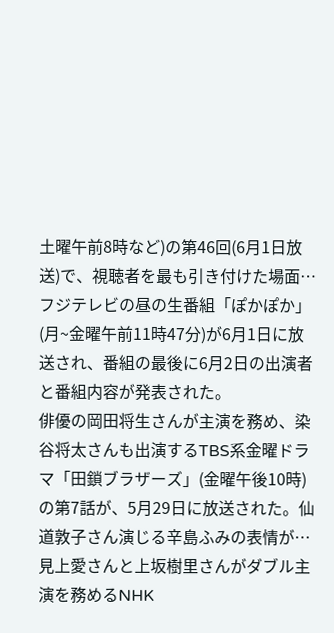土曜午前8時など)の第46回(6月1日放送)で、視聴者を最も引き付けた場面…
フジテレビの昼の生番組「ぽかぽか」(月~金曜午前11時47分)が6月1日に放送され、番組の最後に6月2日の出演者と番組内容が発表された。
俳優の岡田将生さんが主演を務め、染谷将太さんも出演するTBS系金曜ドラマ「田鎖ブラザーズ」(金曜午後10時)の第7話が、5月29日に放送された。仙道敦子さん演じる辛島ふみの表情が…
見上愛さんと上坂樹里さんがダブル主演を務めるNHK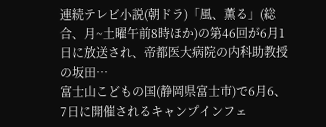連続テレビ小説(朝ドラ)「風、薫る」(総合、月~土曜午前8時ほか)の第46回が6月1日に放送され、帝都医大病院の内科助教授の坂田…
富士山こどもの国(静岡県富士市)で6月6、7日に開催されるキャンプインフェ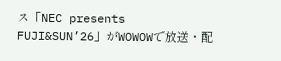ス「NEC presents FUJI&SUN’26」がWOWOWで放送・配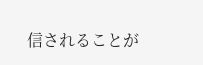信されることが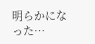明らかになった…